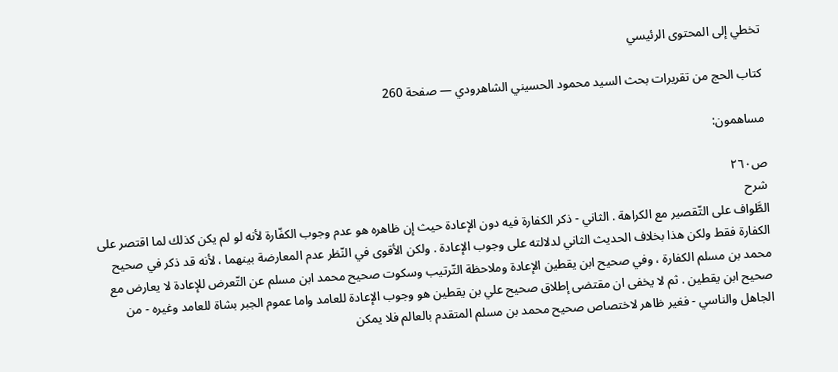تخطي إلى المحتوى الرئيسي

كتاب الحج من تقريرات بحث السيد محمود الحسيني الشاهرودي — صفحة 260

مساهمون:

ص٢٦٠
شرح
الطَّواف على التّقصير مع الكراهة . الثاني - ذكر الكفارة فيه دون الإعادة حيث إن ظاهره هو عدم وجوب الكفّارة لأنه لو لم يكن كذلك لما اقتصر على الكفارة فقط ولكن هذا بخلاف الحديث الثاني لدلالته على وجوب الإعادة . ولكن الأقوى في النّظر عدم المعارضة بينهما ، لأنه قد ذكر في صحيح محمد بن مسلم الكفارة ، وفي صحيح ابن يقطين الإعادة وملاحظة التّرتيب وسكوت صحيح محمد ابن مسلم عن التّعرض للإعادة لا يعارض مع صحيح ابن يقطين . ثم لا يخفى ان مقتضى إطلاق صحيح علي بن يقطين هو وجوب الإعادة للعامد واما عموم الجبر بشاة للعامد وغيره - من الجاهل والناسي - فغير ظاهر لاختصاص صحيح محمد بن مسلم المتقدم بالعالم فلا يمكن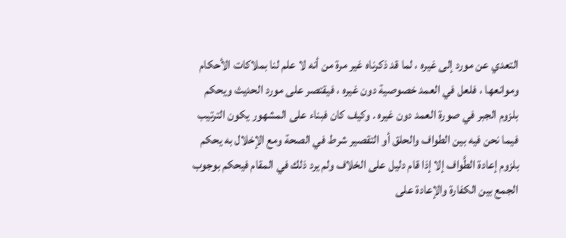التعدي عن مورد إلى غيره ، لما قد ذكرناه غير مرة من أنه لا علم لنا بملاكات الأحكام وموانعها ، فلعل في العمد خصوصية دون غيره ، فيقتصر على مورد الحديث ويحكم بلزوم الجبر في صورة العمد دون غيره . وكيف كان فبناء على المشهور يكون الترتيب فيما نحن فيه بين الطواف والحلق أو التقصير شرط في الصحة ومع الإخلال به يحكم بلزوم إعادة الطَّواف إلا إذا قام دليل على الخلاف ولم يرد ذلك في المقام فيحكم بوجوب الجمع بين الكفارة والإعادة على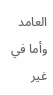العامد وأما في غير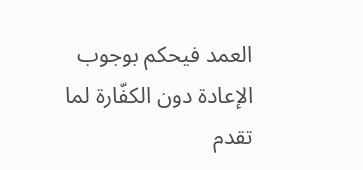العمد فيحكم بوجوب الإعادة دون الكفّارة لما تقدم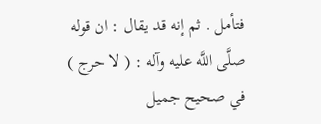فتأمل . ثم إنه قد يقال : ان قوله صلَّى اللَّه عليه وآله : ( لا حرج ) في صحيح جميل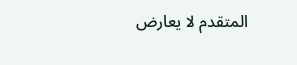المتقدم لا يعارض